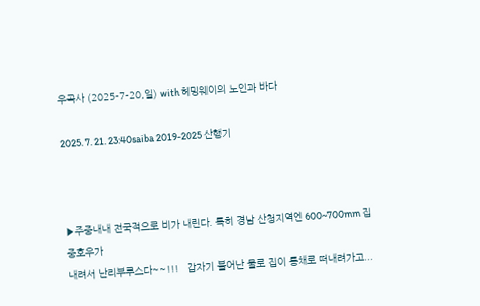우곡사 (2025-7-20,일) with 헤밍웨이의 노인과 바다

2025. 7. 21. 23:40saiba 2019-2025 산행기



▶주중내내 전국적으로 비가 내린다. 특히 경남 산청지역엔 600~700mm 집중호우가
내려서 난리부루스다~~!!!   갑자기 불어난 물로 집이 통채로 떠내려가고...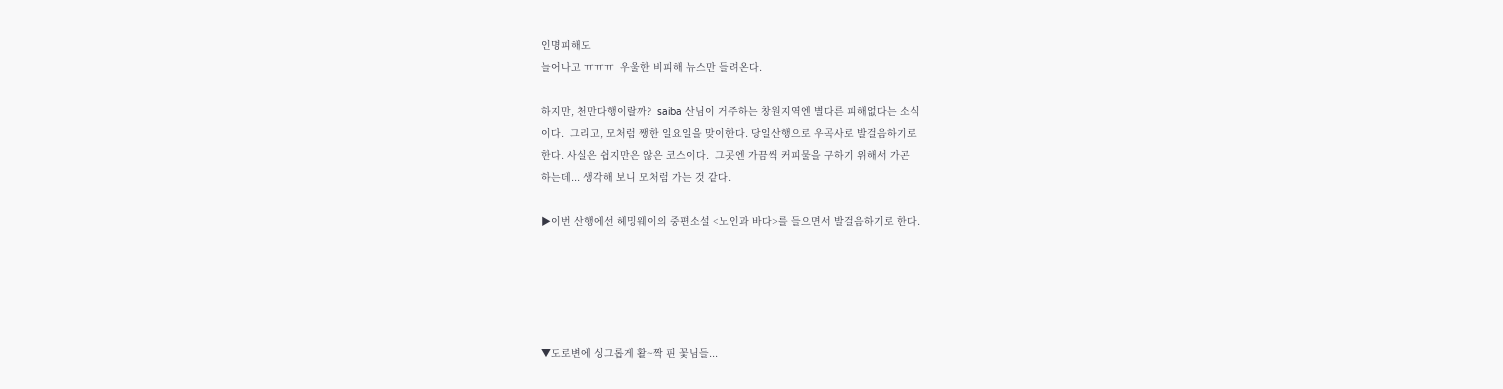인명피해도
늘어나고 ㅠㅠㅠ  우울한 비피해 뉴스만 들려온다.

하지만, 천만다행이랄까?  saiba 산님이 거주하는 창원지역엔 별다른 피해없다는 소식
이다.  그리고, 모처럼 쨍한 일요일을 맞이한다. 당일산행으로 우곡사로 발걸음하기로
한다. 사실은 쉽지만은 않은 코스이다.  그곳엔 가끔씩 커피물을 구하기 위해서 가곤
하는데... 생각해 보니 모처럼 가는 것 같다.

▶이번 산행에선 헤밍웨이의 중편소설 <노인과 바다>를 들으면서 발걸음하기로 한다.





▼도로변에 싱그롭게 활~짝 핀 꽃님들...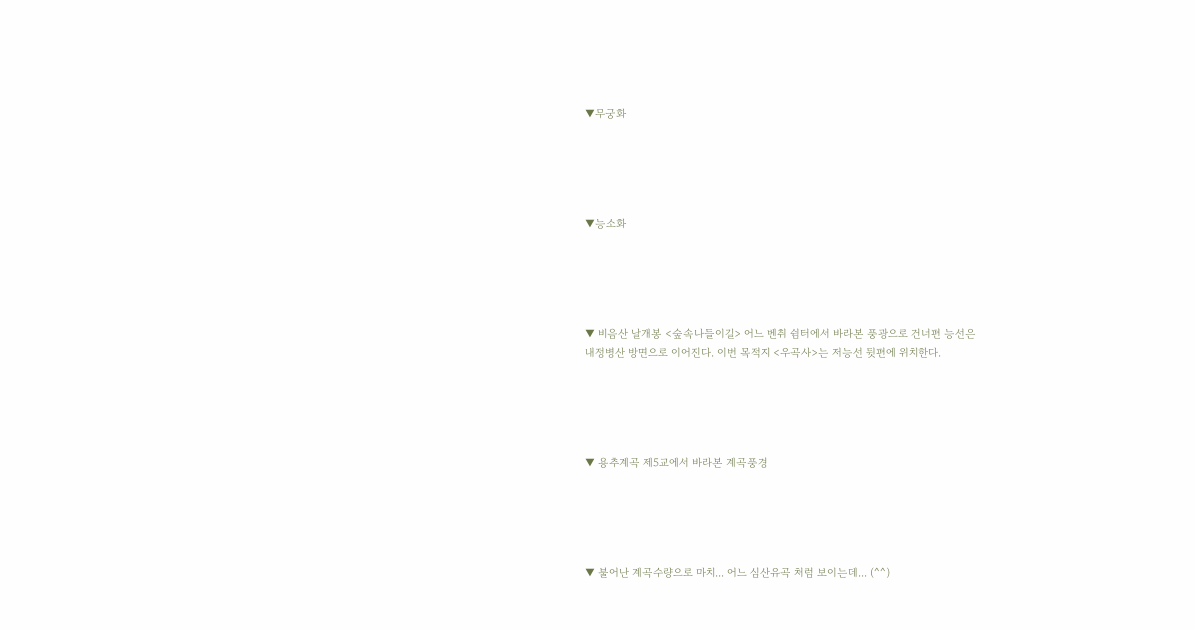▼무궁화





▼능소화





▼ 비음산 날개봉 <숲속나들이길> 어느 벤취 쉼터에서 바라본 풍광으로 건너편 능선은
내정병산 방면으로 이어진다. 이번 목적지 <우곡사>는 저능선 뒷편에 위치한다.





▼ 용추계곡 제5교에서 바라본 계곡풍경





▼ 불어난 계곡수량으로 마치... 어느 심산유곡 처럼 보이는데... (^^)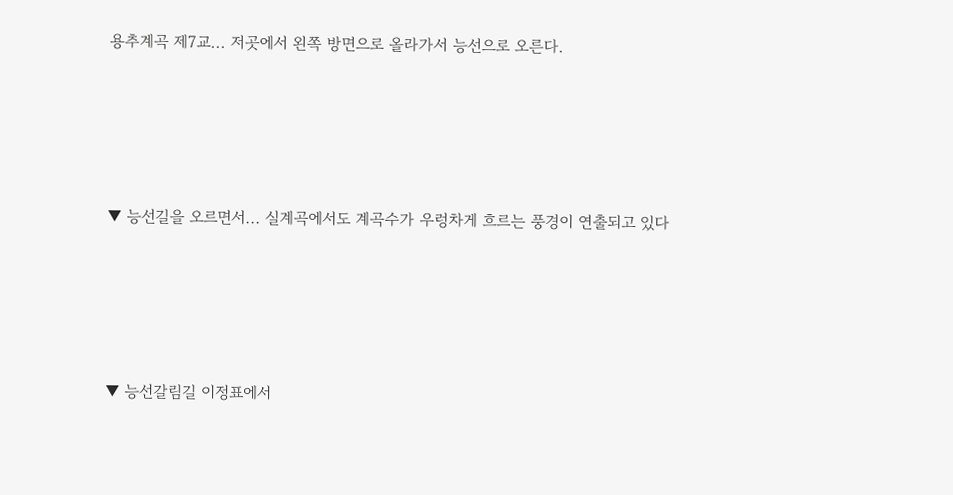용추계곡 제7교... 저곳에서 왼쪽 방면으로 올라가서 능선으로 오른다.





▼ 능선길을 오르면서... 실계곡에서도 계곡수가 우렁차게 흐르는 풍경이 연출되고 있다





▼ 능선갈림길 이정표에서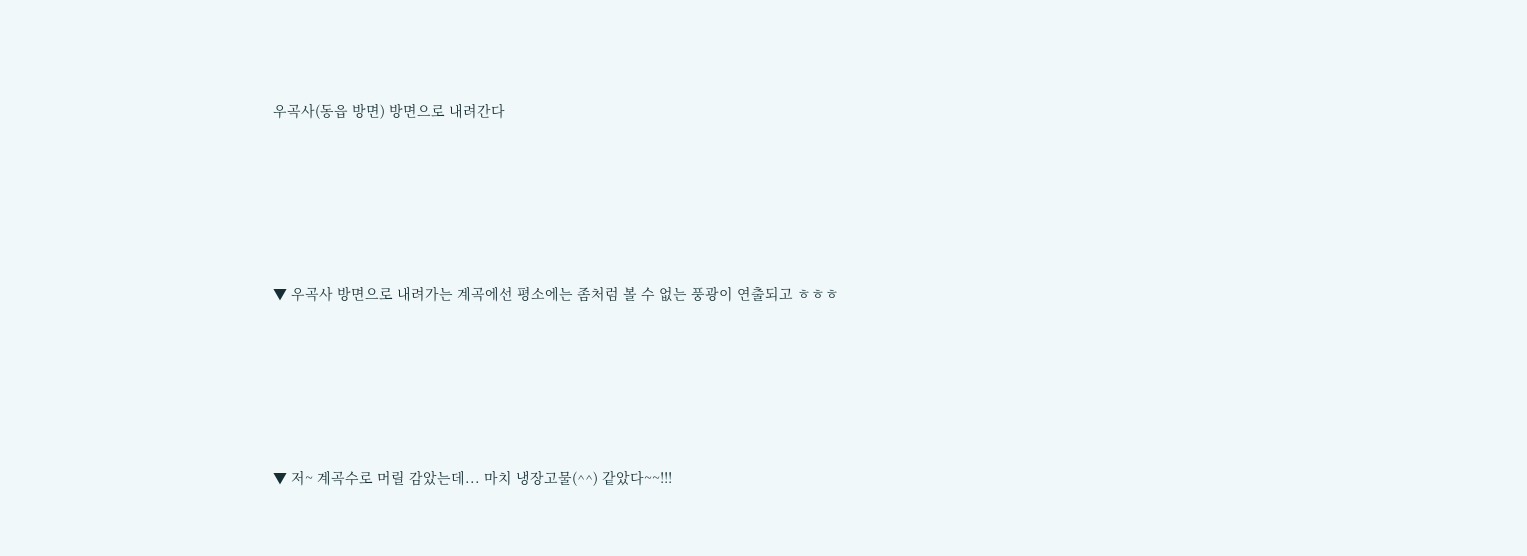우곡사(동읍 방면) 방면으로 내려간다





▼ 우곡사 방면으로 내려가는 계곡에선 평소에는 좀처럼 볼 수 없는 풍광이 연출되고 ㅎㅎㅎ





▼ 저~ 계곡수로 머릴 감았는데... 마치 냉장고물(^^) 같았다~~!!!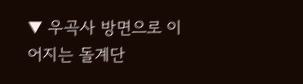▼ 우곡사 방면으로 이어지는 돌계단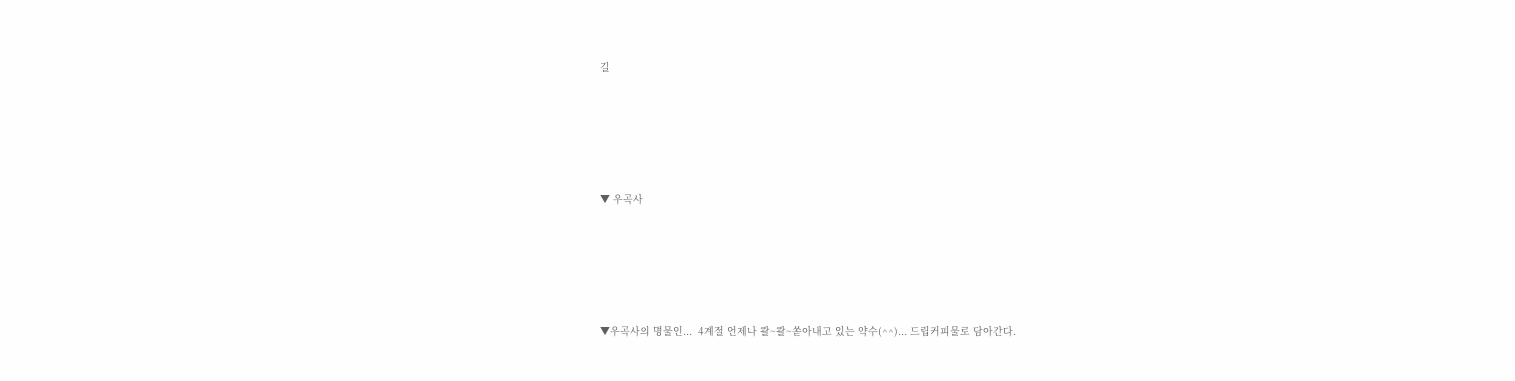길





▼ 우곡사





▼우곡사의 명물인...  4계절 언제나 콸~콸~쏟아내고 있는 약수(^^)... 드립커피물로 담아간다.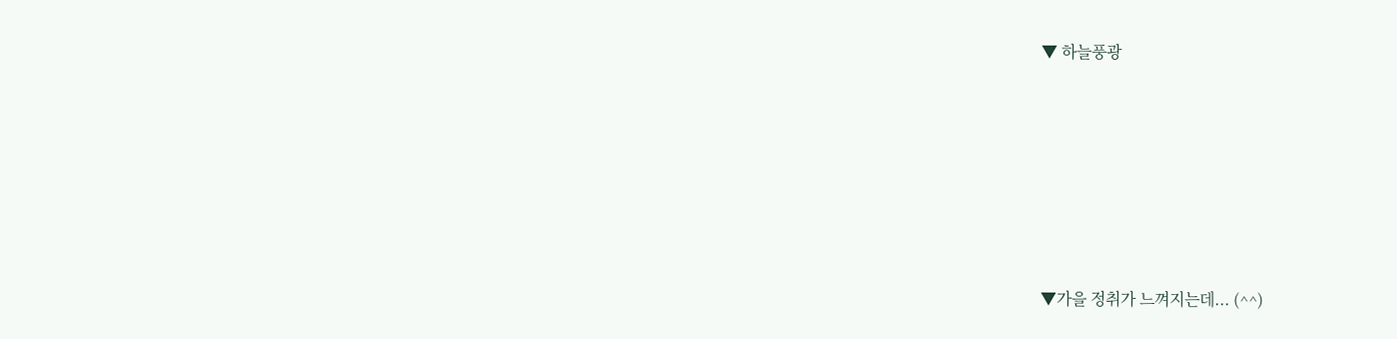▼ 하늘풍광






▼가을 정취가 느껴지는데... (^^)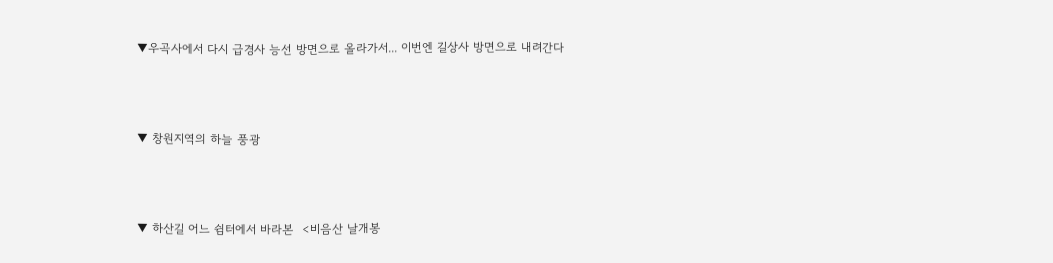▼우곡사에서 다시 급경사 능선 방면으로 올라가서... 이번엔 길상사 방면으로 내려간다





▼ 창원지역의 하늘 풍광





▼ 하산길 어느 쉼터에서 바라본  <비음산 날개봉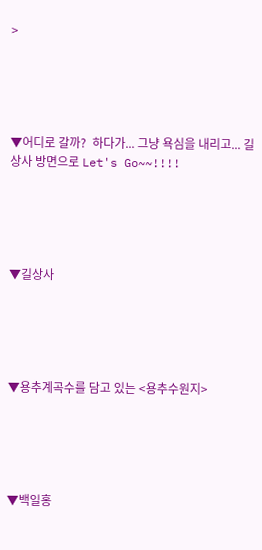>





▼어디로 갈까?  하다가... 그냥 욕심을 내리고... 길상사 방면으로 Let's Go~~!!!!





▼길상사





▼용추계곡수를 담고 있는 <용추수원지>





▼백일홍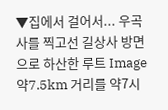▼집에서 걸어서... 우곡사를 찍고선 길상사 방면으로 하산한 루트 Image
약7.5km 거리를 약7시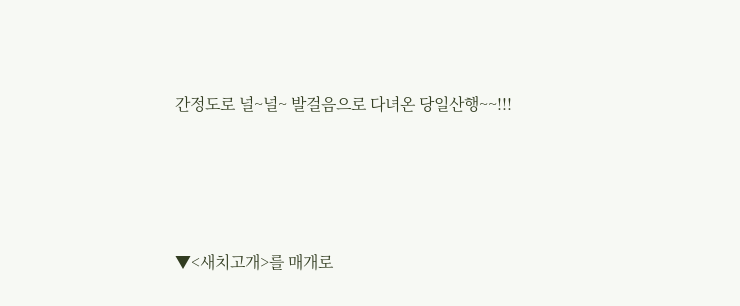간정도로 널~널~ 발걸음으로 다녀온 당일산행~~!!!





▼<새치고개>를 매개로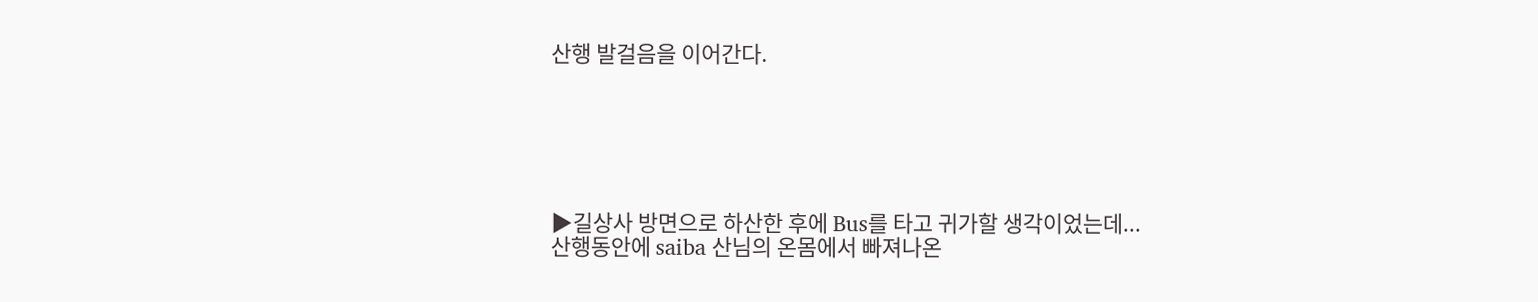산행 발걸음을 이어간다.






▶길상사 방면으로 하산한 후에 Bus를 타고 귀가할 생각이었는데...
산행동안에 saiba 산님의 온몸에서 빠져나온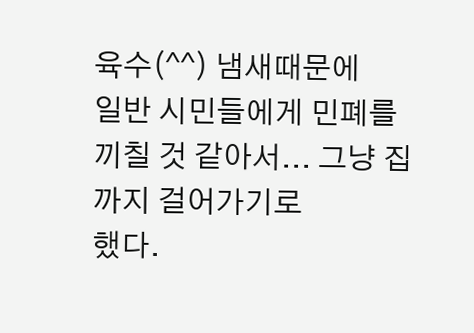육수(^^) 냄새때문에
일반 시민들에게 민폐를 끼칠 것 같아서... 그냥 집까지 걸어가기로
했다.